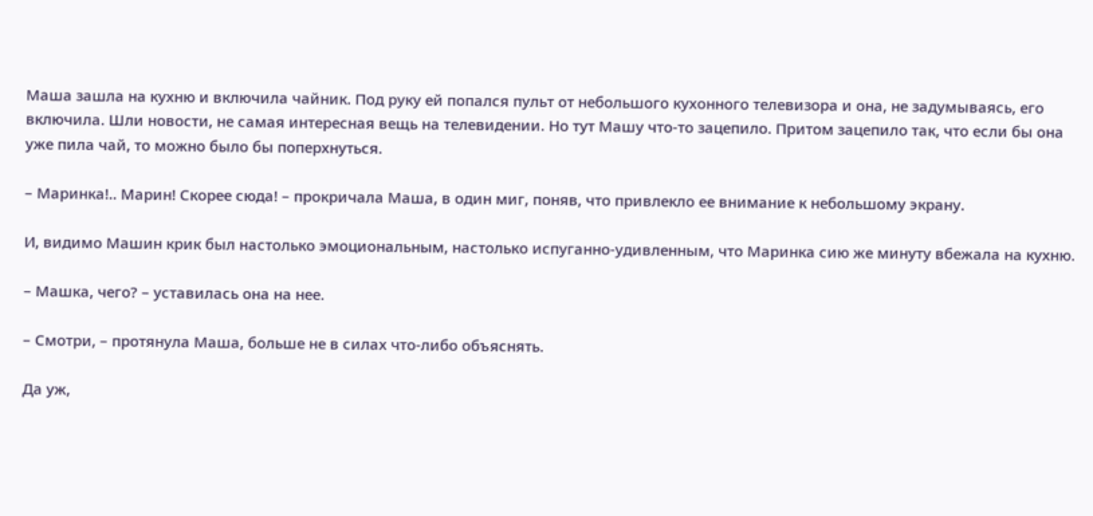Маша зашла на кухню и включила чайник. Под руку ей попался пульт от небольшого кухонного телевизора и она, не задумываясь, его включила. Шли новости, не самая интересная вещь на телевидении. Но тут Машу что-то зацепило. Притом зацепило так, что если бы она уже пила чай, то можно было бы поперхнуться.

– Маринка!.. Марин! Скорее сюда! – прокричала Маша, в один миг, поняв, что привлекло ее внимание к небольшому экрану.

И, видимо Машин крик был настолько эмоциональным, настолько испуганно-удивленным, что Маринка сию же минуту вбежала на кухню.

– Машка, чего? – уставилась она на нее.

– Смотри, – протянула Маша, больше не в силах что-либо объяснять.

Да уж,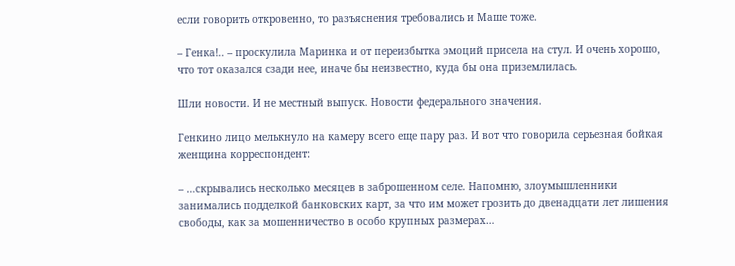если говорить откровенно, то разъяснения требовались и Маше тоже.

– Генка!.. – проскулила Маринка и от переизбытка эмоций присела на стул. И очень хорошо, что тот оказался сзади нее, иначе бы неизвестно, куда бы она приземлилась.

Шли новости. И не местный выпуск. Новости федерального значения.

Генкино лицо мелькнуло на камеру всего еще пару раз. И вот что говорила серьезная бойкая женщина корреспондент:

– …скрывались несколько месяцев в заброшенном селе. Напомню, злоумышленники занимались подделкой банковских карт, за что им может грозить до двенадцати лет лишения свободы, как за мошенничество в особо крупных размерах…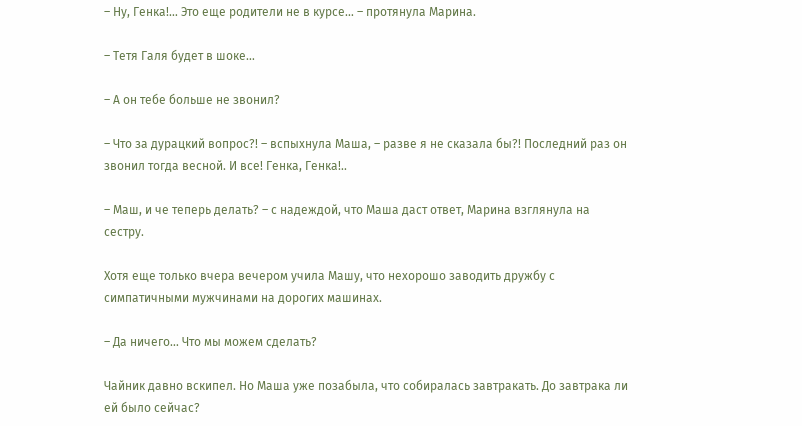– Ну, Генка!… Это еще родители не в курсе… – протянула Марина.

– Тетя Галя будет в шоке…

– А он тебе больше не звонил?

– Что за дурацкий вопрос?! – вспыхнула Маша, – разве я не сказала бы?! Последний раз он звонил тогда весной. И все! Генка, Генка!..

– Маш, и че теперь делать? – с надеждой, что Маша даст ответ, Марина взглянула на сестру.

Хотя еще только вчера вечером учила Машу, что нехорошо заводить дружбу с симпатичными мужчинами на дорогих машинах.

– Да ничего… Что мы можем сделать?

Чайник давно вскипел. Но Маша уже позабыла, что собиралась завтракать. До завтрака ли ей было сейчас?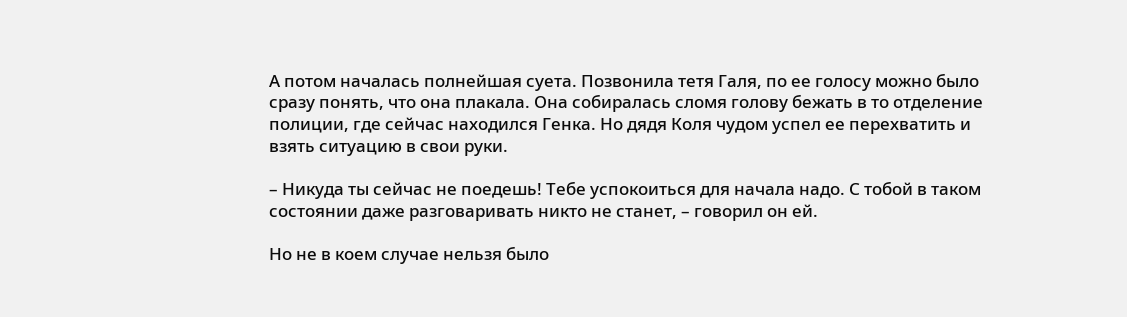А потом началась полнейшая суета. Позвонила тетя Галя, по ее голосу можно было сразу понять, что она плакала. Она собиралась сломя голову бежать в то отделение полиции, где сейчас находился Генка. Но дядя Коля чудом успел ее перехватить и взять ситуацию в свои руки.

– Никуда ты сейчас не поедешь! Тебе успокоиться для начала надо. С тобой в таком состоянии даже разговаривать никто не станет, – говорил он ей.

Но не в коем случае нельзя было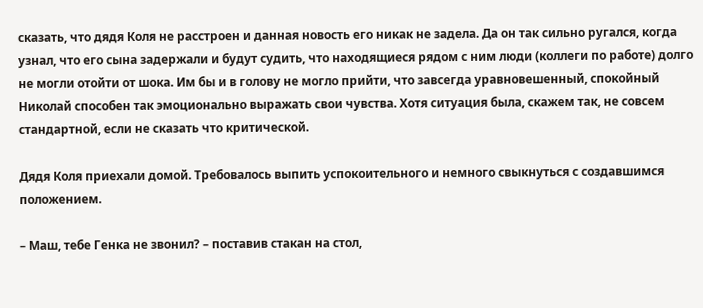сказать, что дядя Коля не расстроен и данная новость его никак не задела. Да он так сильно ругался, когда узнал, что его сына задержали и будут судить, что находящиеся рядом с ним люди (коллеги по работе) долго не могли отойти от шока. Им бы и в голову не могло прийти, что завсегда уравновешенный, спокойный Николай способен так эмоционально выражать свои чувства. Хотя ситуация была, скажем так, не совсем стандартной, если не сказать что критической.

Дядя Коля приехали домой. Требовалось выпить успокоительного и немного свыкнуться с создавшимся положением.

– Маш, тебе Генка не звонил? – поставив стакан на стол,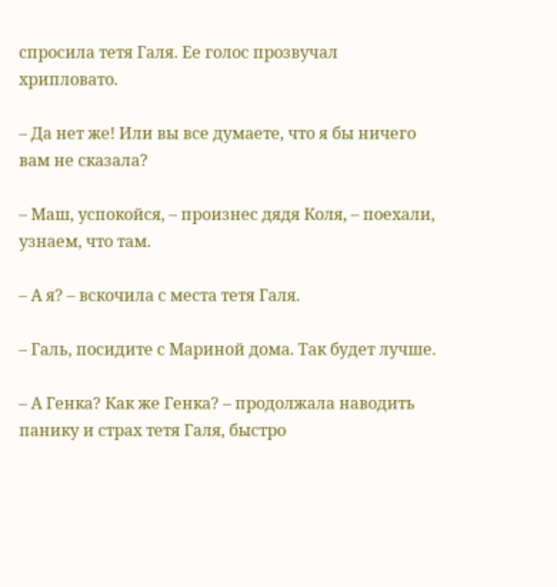спросила тетя Галя. Ее голос прозвучал хрипловато.

– Да нет же! Или вы все думаете, что я бы ничего вам не сказала?

– Маш, успокойся, – произнес дядя Коля, – поехали, узнаем, что там.

– А я? – вскочила с места тетя Галя.

– Галь, посидите с Мариной дома. Так будет лучше.

– А Генка? Как же Генка? – продолжала наводить панику и страх тетя Галя, быстро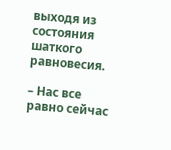выходя из состояния шаткого равновесия.

– Нас все равно сейчас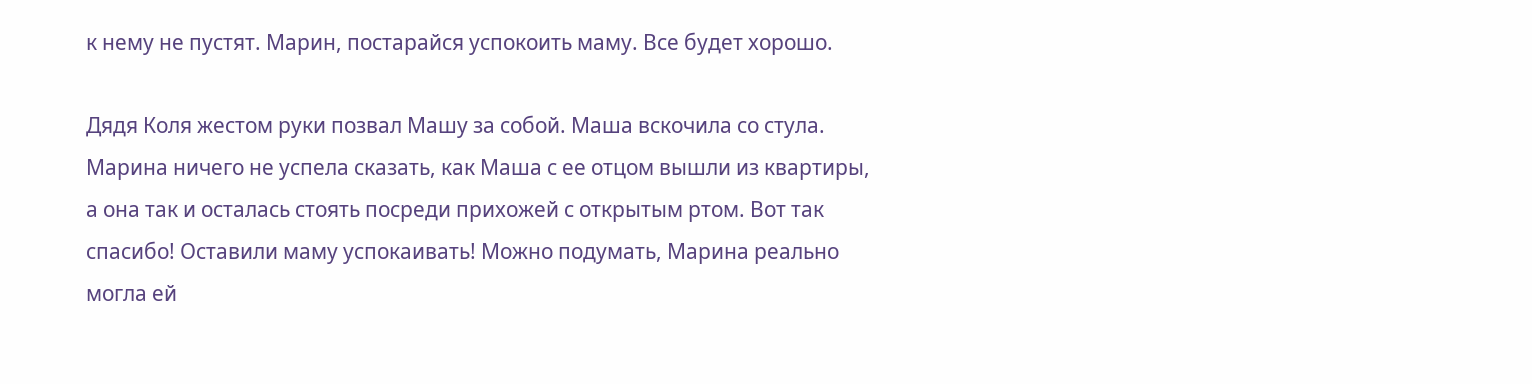к нему не пустят. Марин, постарайся успокоить маму. Все будет хорошо.

Дядя Коля жестом руки позвал Машу за собой. Маша вскочила со стула. Марина ничего не успела сказать, как Маша с ее отцом вышли из квартиры, а она так и осталась стоять посреди прихожей с открытым ртом. Вот так спасибо! Оставили маму успокаивать! Можно подумать, Марина реально могла ей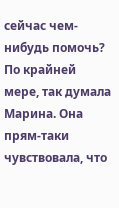сейчас чем-нибудь помочь? По крайней мере, так думала Марина. Она прям-таки чувствовала, что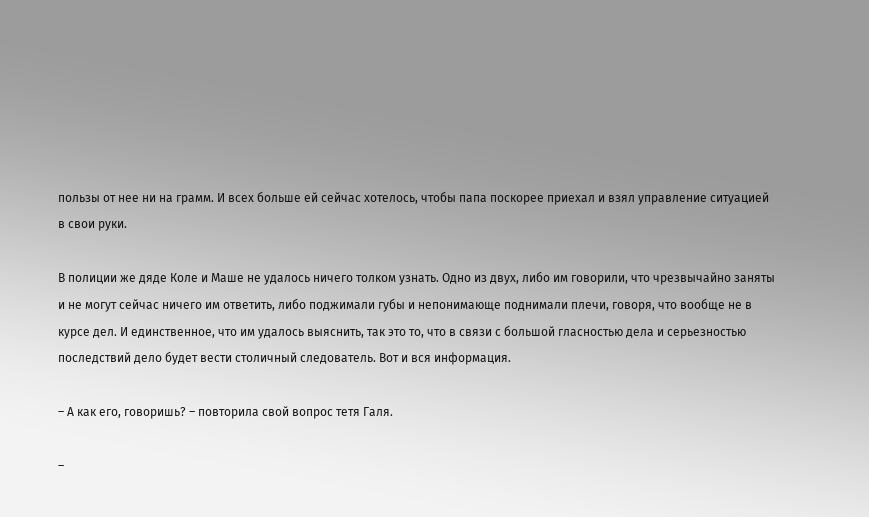пользы от нее ни на грамм. И всех больше ей сейчас хотелось, чтобы папа поскорее приехал и взял управление ситуацией в свои руки.

В полиции же дяде Коле и Маше не удалось ничего толком узнать. Одно из двух, либо им говорили, что чрезвычайно заняты и не могут сейчас ничего им ответить, либо поджимали губы и непонимающе поднимали плечи, говоря, что вообще не в курсе дел. И единственное, что им удалось выяснить, так это то, что в связи с большой гласностью дела и серьезностью последствий дело будет вести столичный следователь. Вот и вся информация.

– А как его, говоришь? – повторила свой вопрос тетя Галя.

–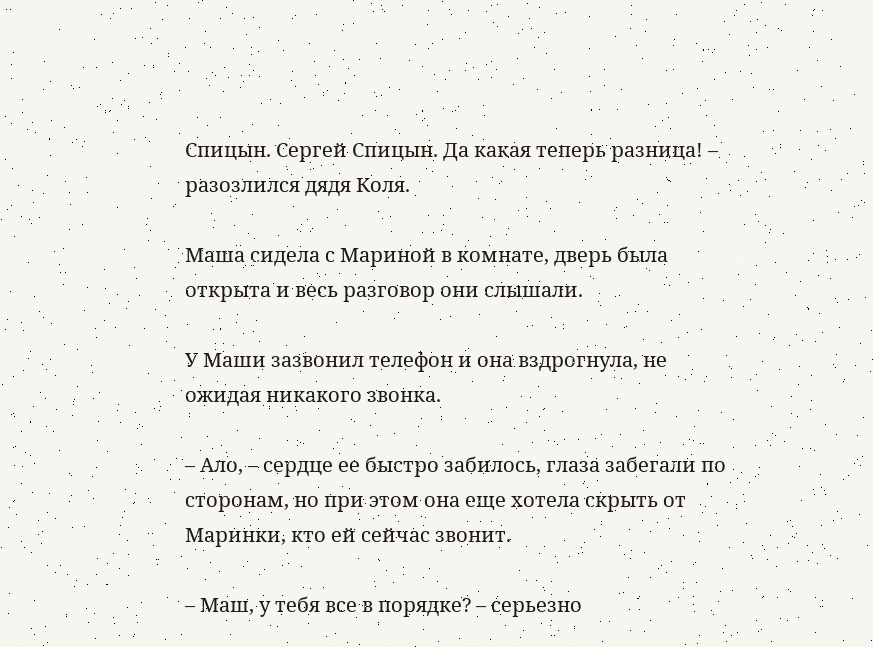Спицын. Сергей Спицын. Да какая теперь разница! – разозлился дядя Коля.

Маша сидела с Мариной в комнате, дверь была открыта и весь разговор они слышали.

У Маши зазвонил телефон и она вздрогнула, не ожидая никакого звонка.

– Ало, – сердце ее быстро забилось, глаза забегали по сторонам, но при этом она еще хотела скрыть от Маринки, кто ей сейчас звонит.

– Маш, у тебя все в порядке? – серьезно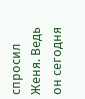спросил Женя. Ведь он сегодня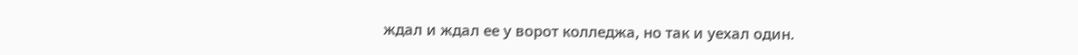ждал и ждал ее у ворот колледжа, но так и уехал один.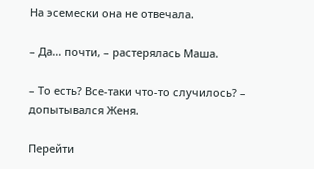На эсемески она не отвечала.

– Да… почти, – растерялась Маша.

– То есть? Все-таки что-то случилось? – допытывался Женя.

Перейти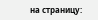на страницу: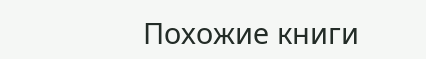Похожие книги